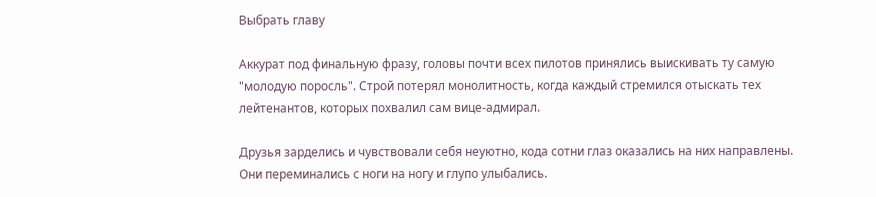Выбрать главу

Аккурат под финальную фразу, головы почти всех пилотов принялись выискивать ту самую "молодую поросль". Строй потерял монолитность, когда каждый стремился отыскать тех лейтенантов, которых похвалил сам вице-адмирал.

Друзья зарделись и чувствовали себя неуютно, кода сотни глаз оказались на них направлены. Они переминались с ноги на ногу и глупо улыбались.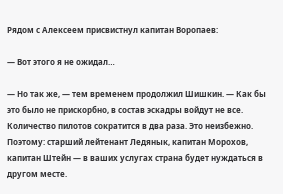Рядом с Алексеем присвистнул капитан Воропаев:

— Вот этого я не ожидал…

— Но так же, — тем временем продолжил Шишкин. — Как бы это было не прискорбно, в состав эскадры войдут не все. Количество пилотов сократится в два раза. Это неизбежно. Поэтому: старший лейтенант Ледянык, капитан Морохов, капитан Штейн — в ваших услугах страна будет нуждаться в другом месте.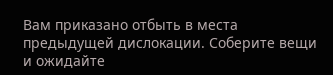Вам приказано отбыть в места предыдущей дислокации. Соберите вещи и ожидайте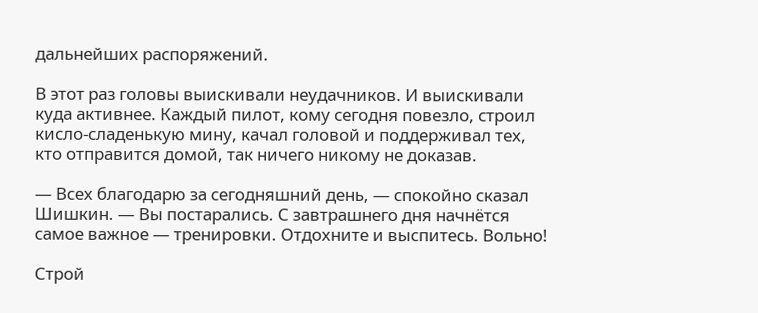дальнейших распоряжений.

В этот раз головы выискивали неудачников. И выискивали куда активнее. Каждый пилот, кому сегодня повезло, строил кисло-сладенькую мину, качал головой и поддерживал тех, кто отправится домой, так ничего никому не доказав.

— Всех благодарю за сегодняшний день, — спокойно сказал Шишкин. — Вы постарались. С завтрашнего дня начнётся самое важное — тренировки. Отдохните и выспитесь. Вольно!

Строй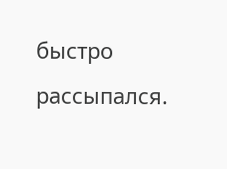быстро рассыпался.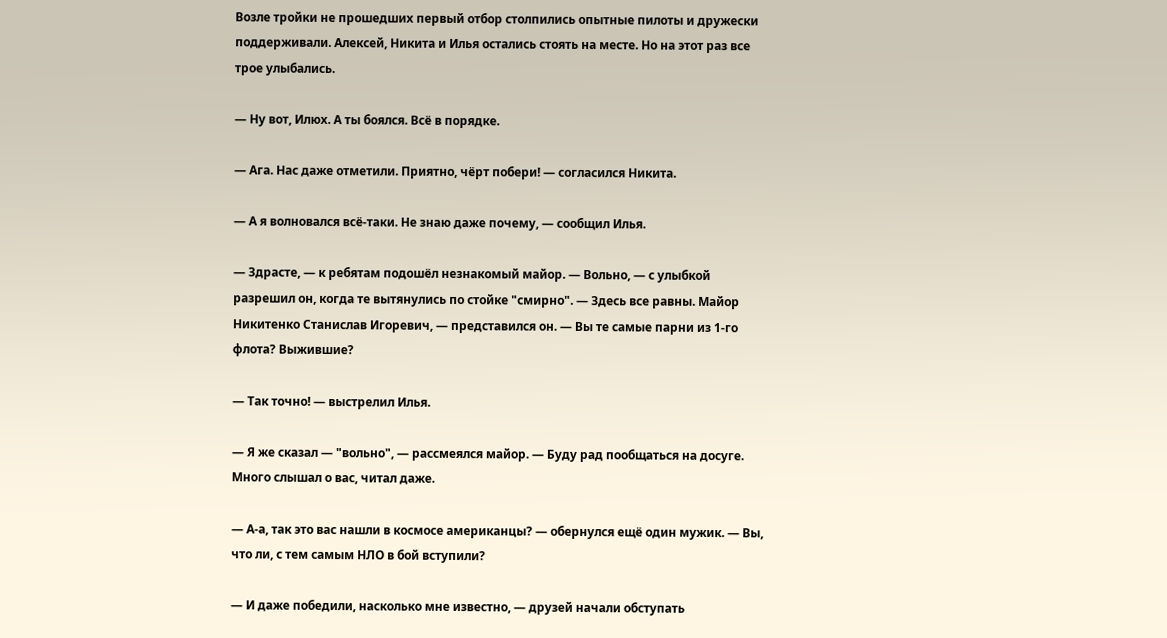Возле тройки не прошедших первый отбор столпились опытные пилоты и дружески поддерживали. Алексей, Никита и Илья остались стоять на месте. Но на этот раз все трое улыбались.

— Ну вот, Илюх. А ты боялся. Всё в порядке.

— Ага. Нас даже отметили. Приятно, чёрт побери! — согласился Никита.

— А я волновался всё-таки. Не знаю даже почему, — сообщил Илья.

— Здрасте, — к ребятам подошёл незнакомый майор. — Вольно, — с улыбкой разрешил он, когда те вытянулись по стойке "смирно". — Здесь все равны. Майор Никитенко Станислав Игоревич, — представился он. — Вы те самые парни из 1-го флота? Выжившие?

— Так точно! — выстрелил Илья.

— Я же сказал — "вольно", — рассмеялся майор. — Буду рад пообщаться на досуге. Много слышал о вас, читал даже.

— А-а, так это вас нашли в космосе американцы? — обернулся ещё один мужик. — Вы, что ли, с тем самым НЛО в бой вступили?

— И даже победили, насколько мне известно, — друзей начали обступать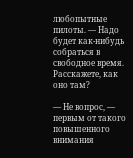любопытные пилоты. — Надо будет как-нибудь собраться в свободное время. Расскажете, как оно там?

— Не вопрос, — первым от такого повышенного внимания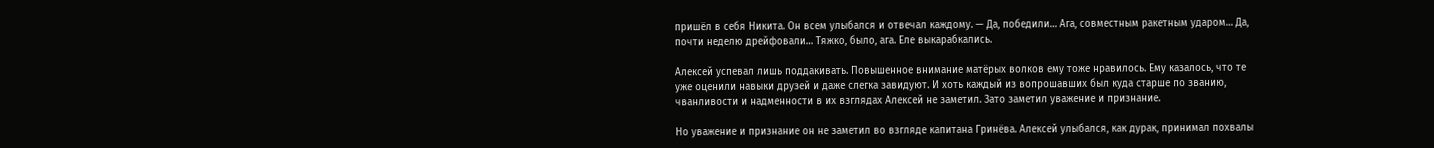пришёл в себя Никита. Он всем улыбался и отвечал каждому. — Да, победили… Ага, совместным ракетным ударом… Да, почти неделю дрейфовали… Тяжко, было, ага. Еле выкарабкались.

Алексей успевал лишь поддакивать. Повышенное внимание матёрых волков ему тоже нравилось. Ему казалось, что те уже оценили навыки друзей и даже слегка завидуют. И хоть каждый из вопрошавших был куда старше по званию, чванливости и надменности в их взглядах Алексей не заметил. Зато заметил уважение и признание.

Но уважение и признание он не заметил во взгляде капитана Гринёва. Алексей улыбался, как дурак, принимал похвалы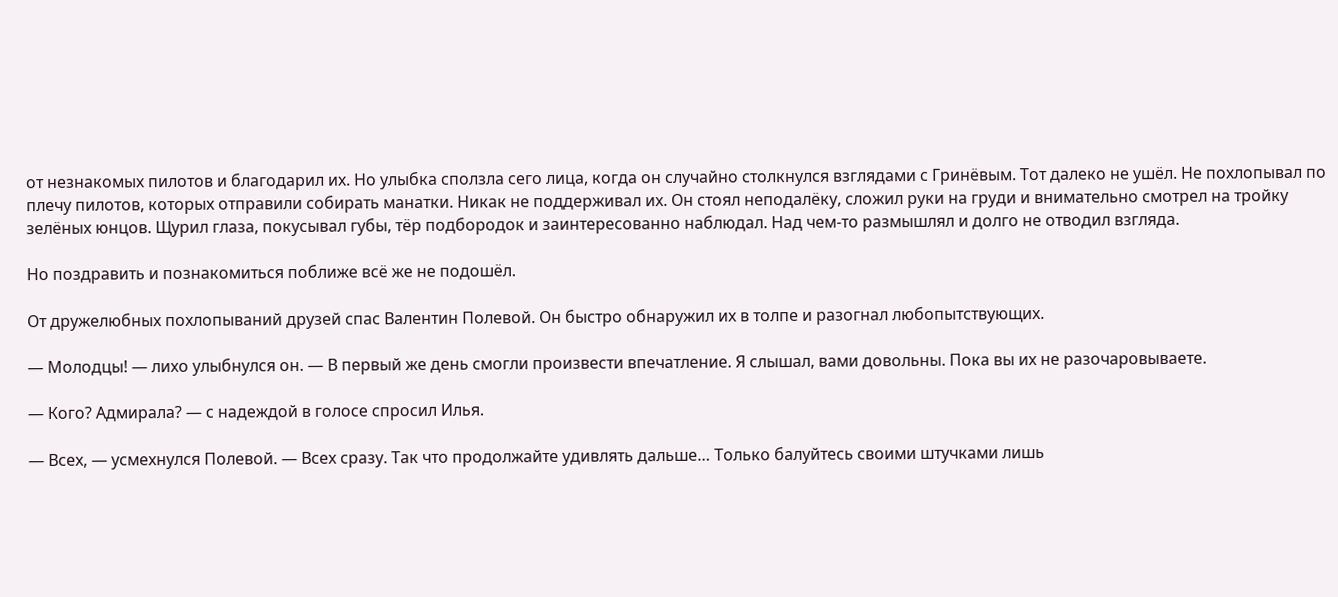от незнакомых пилотов и благодарил их. Но улыбка сползла сего лица, когда он случайно столкнулся взглядами с Гринёвым. Тот далеко не ушёл. Не похлопывал по плечу пилотов, которых отправили собирать манатки. Никак не поддерживал их. Он стоял неподалёку, сложил руки на груди и внимательно смотрел на тройку зелёных юнцов. Щурил глаза, покусывал губы, тёр подбородок и заинтересованно наблюдал. Над чем-то размышлял и долго не отводил взгляда.

Но поздравить и познакомиться поближе всё же не подошёл.

От дружелюбных похлопываний друзей спас Валентин Полевой. Он быстро обнаружил их в толпе и разогнал любопытствующих.

— Молодцы! — лихо улыбнулся он. — В первый же день смогли произвести впечатление. Я слышал, вами довольны. Пока вы их не разочаровываете.

— Кого? Адмирала? — с надеждой в голосе спросил Илья.

— Всех, — усмехнулся Полевой. — Всех сразу. Так что продолжайте удивлять дальше… Только балуйтесь своими штучками лишь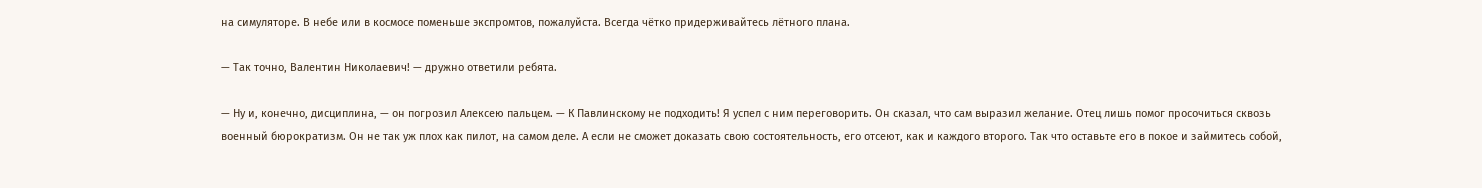на симуляторе. В небе или в космосе поменьше экспромтов, пожалуйста. Всегда чётко придерживайтесь лётного плана.

— Так точно, Валентин Николаевич! — дружно ответили ребята.

— Ну и, конечно, дисциплина, — он погрозил Алексею пальцем. — К Павлинскому не подходить! Я успел с ним переговорить. Он сказал, что сам выразил желание. Отец лишь помог просочиться сквозь военный бюрократизм. Он не так уж плох как пилот, на самом деле. А если не сможет доказать свою состоятельность, его отсеют, как и каждого второго. Так что оставьте его в покое и займитесь собой,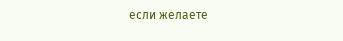если желаете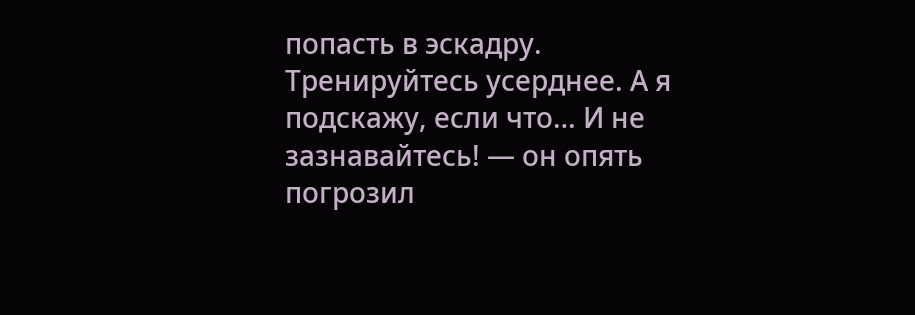попасть в эскадру. Тренируйтесь усерднее. А я подскажу, если что… И не зазнавайтесь! — он опять погрозил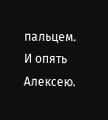пальцем. И опять Алексею.